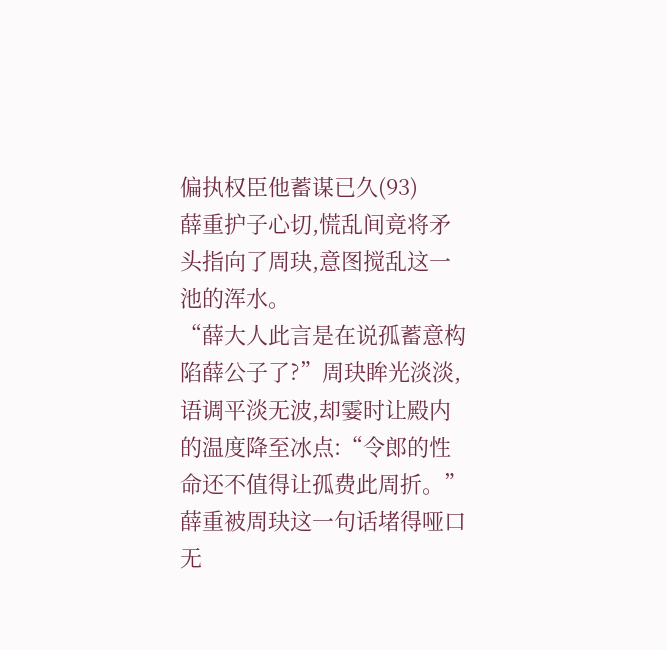偏执权臣他蓄谋已久(93)
薛重护子心切,慌乱间竟将矛头指向了周玦,意图搅乱这一池的浑水。
“薛大人此言是在说孤蓄意构陷薛公子了?”周玦眸光淡淡,语调平淡无波,却霎时让殿内的温度降至冰点:“令郎的性命还不值得让孤费此周折。”
薛重被周玦这一句话堵得哑口无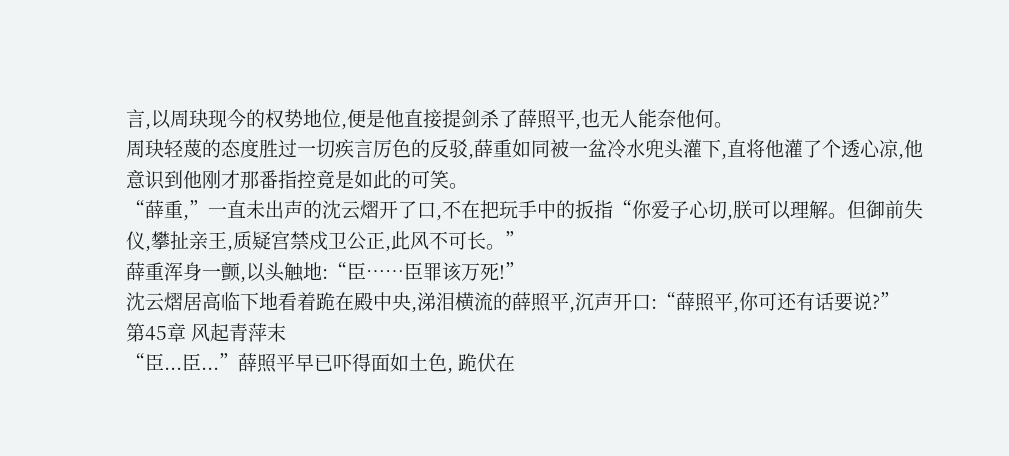言,以周玦现今的权势地位,便是他直接提剑杀了薛照平,也无人能奈他何。
周玦轻蔑的态度胜过一切疾言厉色的反驳,薛重如同被一盆冷水兜头灌下,直将他灌了个透心凉,他意识到他刚才那番指控竟是如此的可笑。
“薛重,”一直未出声的沈云熠开了口,不在把玩手中的扳指“你爱子心切,朕可以理解。但御前失仪,攀扯亲王,质疑宫禁戍卫公正,此风不可长。”
薛重浑身一颤,以头触地:“臣……臣罪该万死!”
沈云熠居高临下地看着跪在殿中央,涕泪横流的薛照平,沉声开口:“薛照平,你可还有话要说?”
第45章 风起青萍末
“臣...臣...”薛照平早已吓得面如土色, 跪伏在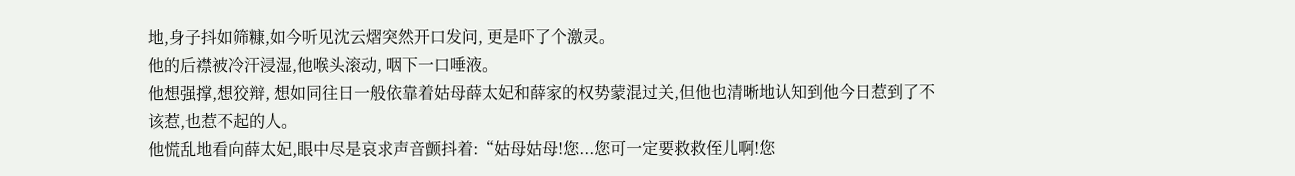地,身子抖如筛糠,如今听见沈云熠突然开口发问, 更是吓了个激灵。
他的后襟被冷汗浸湿,他喉头滚动, 咽下一口唾液。
他想强撑,想狡辩, 想如同往日一般依靠着姑母薛太妃和薛家的权势蒙混过关,但他也清晰地认知到他今日惹到了不该惹,也惹不起的人。
他慌乱地看向薛太妃,眼中尽是哀求声音颤抖着:“姑母姑母!您...您可一定要救救侄儿啊!您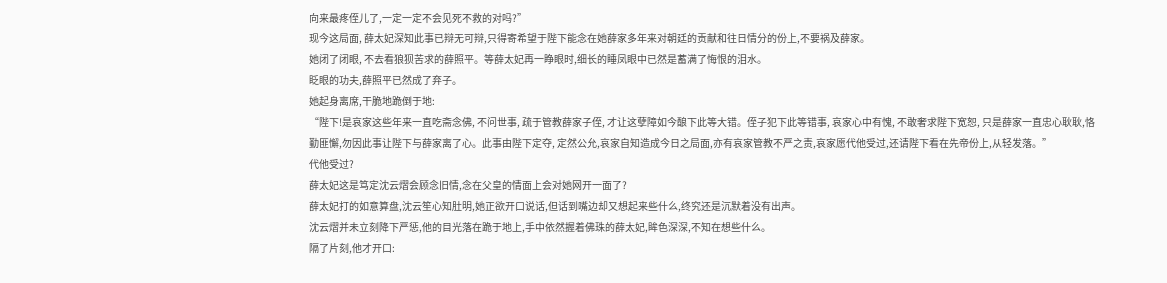向来最疼侄儿了,一定一定不会见死不救的对吗?”
现今这局面, 薛太妃深知此事已辩无可辩,只得寄希望于陛下能念在她薛家多年来对朝廷的贡献和往日情分的份上,不要祸及薛家。
她闭了闭眼, 不去看狼狈苦求的薛照平。等薛太妃再一睁眼时,细长的睡凤眼中已然是蓄满了悔恨的泪水。
眨眼的功夫,薛照平已然成了弃子。
她起身离席,干脆地跪倒于地:
“陛下!是哀家这些年来一直吃斋念佛, 不问世事, 疏于管教薛家子侄, 才让这孽障如今酿下此等大错。侄子犯下此等错事, 哀家心中有愧, 不敢奢求陛下宽恕, 只是薛家一直忠心耿耿,恪勤匪懈,勿因此事让陛下与薛家离了心。此事由陛下定夺, 定然公允,哀家自知造成今日之局面,亦有哀家管教不严之责,哀家愿代他受过,还请陛下看在先帝份上,从轻发落。”
代他受过?
薛太妃这是笃定沈云熠会顾念旧情,念在父皇的情面上会对她网开一面了?
薛太妃打的如意算盘,沈云笙心知肚明,她正欲开口说话,但话到嘴边却又想起来些什么,终究还是沉默着没有出声。
沈云熠并未立刻降下严惩,他的目光落在跪于地上,手中依然握着佛珠的薛太妃,眸色深深,不知在想些什么。
隔了片刻,他才开口: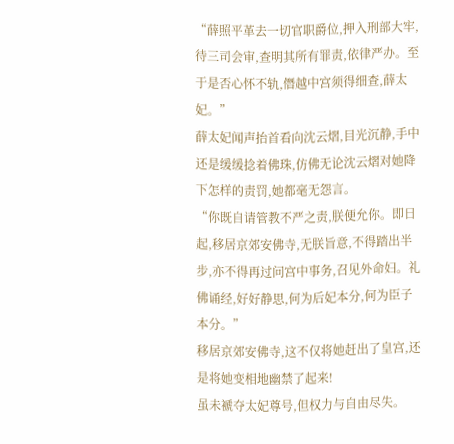“薛照平革去一切官职爵位,押入刑部大牢,待三司会审,查明其所有罪责,依律严办。至于是否心怀不轨,僭越中宫须得细查,薛太妃。”
薛太妃闻声抬首看向沈云熠,目光沉静,手中还是缓缓捻着佛珠,仿佛无论沈云熠对她降下怎样的责罚,她都毫无怨言。
“你既自请管教不严之责,朕便允你。即日起,移居京郊安佛寺,无朕旨意,不得踏出半步,亦不得再过问宫中事务,召见外命妇。礼佛诵经,好好静思,何为后妃本分,何为臣子本分。”
移居京郊安佛寺,这不仅将她赶出了皇宫,还是将她变相地幽禁了起来!
虽未褫夺太妃尊号,但权力与自由尽失。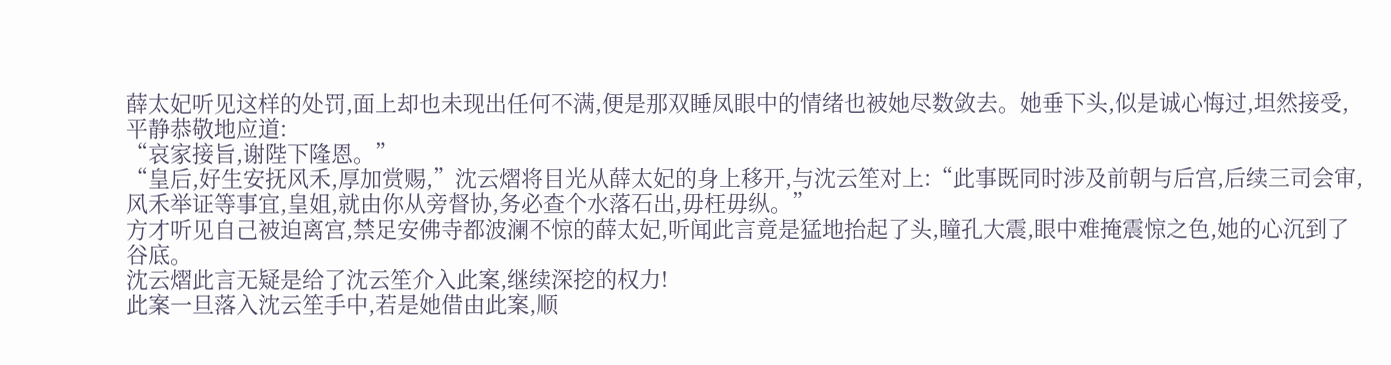薛太妃听见这样的处罚,面上却也未现出任何不满,便是那双睡凤眼中的情绪也被她尽数敛去。她垂下头,似是诚心悔过,坦然接受,平静恭敬地应道:
“哀家接旨,谢陛下隆恩。”
“皇后,好生安抚风禾,厚加赏赐,”沈云熠将目光从薛太妃的身上移开,与沈云笙对上:“此事既同时涉及前朝与后宫,后续三司会审,风禾举证等事宜,皇姐,就由你从旁督协,务必查个水落石出,毋枉毋纵。”
方才听见自己被迫离宫,禁足安佛寺都波澜不惊的薛太妃,听闻此言竟是猛地抬起了头,瞳孔大震,眼中难掩震惊之色,她的心沉到了谷底。
沈云熠此言无疑是给了沈云笙介入此案,继续深挖的权力!
此案一旦落入沈云笙手中,若是她借由此案,顺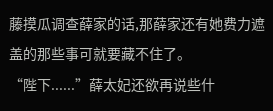藤摸瓜调查薛家的话,那薛家还有她费力遮盖的那些事可就要藏不住了。
“陛下......”薛太妃还欲再说些什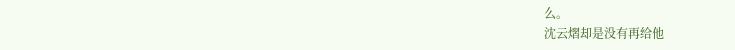么。
沈云熠却是没有再给他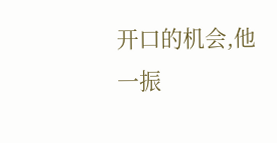开口的机会,他一振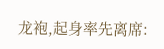龙袍,起身率先离席: